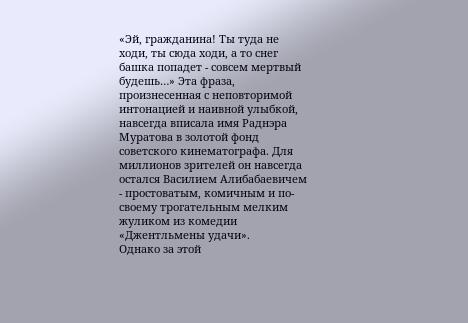«Эй, гражданина! Ты туда не ходи, ты сюда ходи, а то снег башка попадет - совсем мертвый будешь…» Эта фраза, произнесенная с неповторимой интонацией и наивной улыбкой, навсегда вписала имя Раднэра Муратова в золотой фонд советского кинематографа. Для миллионов зрителей он навсегда остался Василием Алибабаевичем - простоватым, комичным и по-своему трогательным мелким жуликом из комедии «Джентльмены удачи».
Однако за этой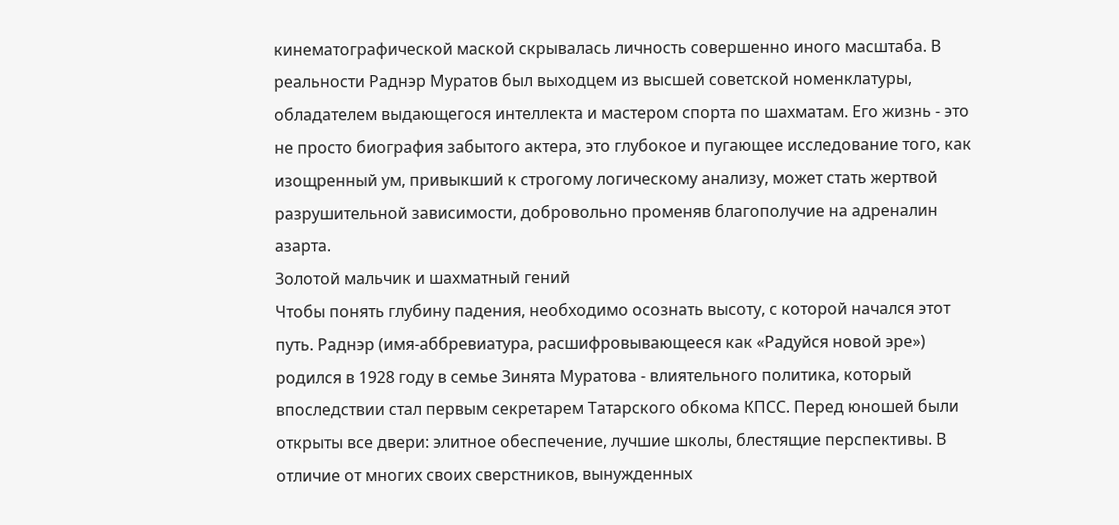кинематографической маской скрывалась личность совершенно иного масштаба. В реальности Раднэр Муратов был выходцем из высшей советской номенклатуры, обладателем выдающегося интеллекта и мастером спорта по шахматам. Его жизнь - это не просто биография забытого актера, это глубокое и пугающее исследование того, как изощренный ум, привыкший к строгому логическому анализу, может стать жертвой разрушительной зависимости, добровольно променяв благополучие на адреналин азарта.
Золотой мальчик и шахматный гений
Чтобы понять глубину падения, необходимо осознать высоту, с которой начался этот путь. Раднэр (имя-аббревиатура, расшифровывающееся как «Радуйся новой эре») родился в 1928 году в семье Зинята Муратова - влиятельного политика, который впоследствии стал первым секретарем Татарского обкома КПСС. Перед юношей были открыты все двери: элитное обеспечение, лучшие школы, блестящие перспективы. В отличие от многих своих сверстников, вынужденных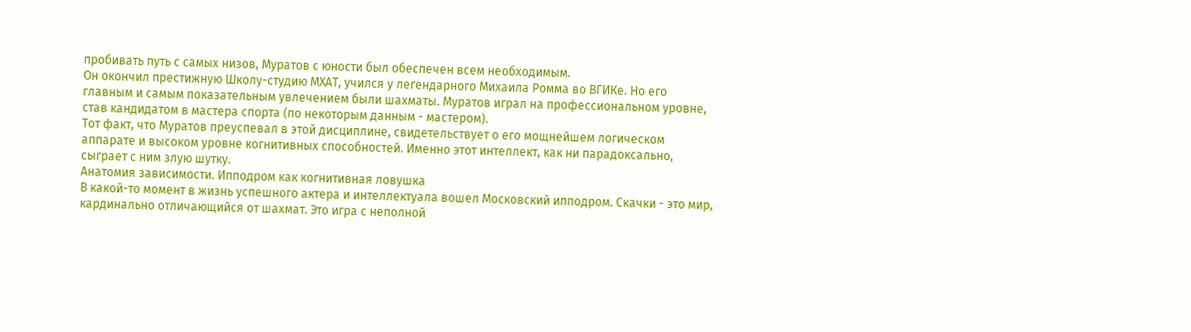пробивать путь с самых низов, Муратов с юности был обеспечен всем необходимым.
Он окончил престижную Школу-студию МХАТ, учился у легендарного Михаила Ромма во ВГИКе. Но его главным и самым показательным увлечением были шахматы. Муратов играл на профессиональном уровне, став кандидатом в мастера спорта (по некоторым данным - мастером).
Тот факт, что Муратов преуспевал в этой дисциплине, свидетельствует о его мощнейшем логическом аппарате и высоком уровне когнитивных способностей. Именно этот интеллект, как ни парадоксально, сыграет с ним злую шутку.
Анатомия зависимости. Ипподром как когнитивная ловушка
В какой-то момент в жизнь успешного актера и интеллектуала вошел Московский ипподром. Скачки - это мир, кардинально отличающийся от шахмат. Это игра с неполной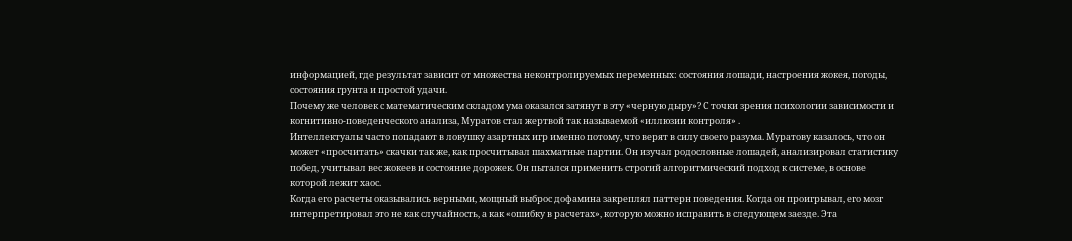информацией, где результат зависит от множества неконтролируемых переменных: состояния лошади, настроения жокея, погоды, состояния грунта и простой удачи.
Почему же человек с математическим складом ума оказался затянут в эту «черную дыру»? С точки зрения психологии зависимости и когнитивно-поведенческого анализа, Муратов стал жертвой так называемой «иллюзии контроля» .
Интеллектуалы часто попадают в ловушку азартных игр именно потому, что верят в силу своего разума. Муратову казалось, что он может «просчитать» скачки так же, как просчитывал шахматные партии. Он изучал родословные лошадей, анализировал статистику побед, учитывал вес жокеев и состояние дорожек. Он пытался применить строгий алгоритмический подход к системе, в основе которой лежит хаос.
Когда его расчеты оказывались верными, мощный выброс дофамина закреплял паттерн поведения. Когда он проигрывал, его мозг интерпретировал это не как случайность, а как «ошибку в расчетах», которую можно исправить в следующем заезде. Эта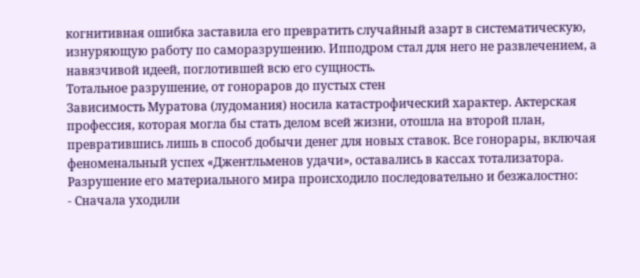когнитивная ошибка заставила его превратить случайный азарт в систематическую, изнуряющую работу по саморазрушению. Ипподром стал для него не развлечением, а навязчивой идеей, поглотившей всю его сущность.
Тотальное разрушение, от гонораров до пустых стен
Зависимость Муратова (лудомания) носила катастрофический характер. Актерская профессия, которая могла бы стать делом всей жизни, отошла на второй план, превратившись лишь в способ добычи денег для новых ставок. Все гонорары, включая феноменальный успех «Джентльменов удачи», оставались в кассах тотализатора.
Разрушение его материального мира происходило последовательно и безжалостно:
- Сначала уходили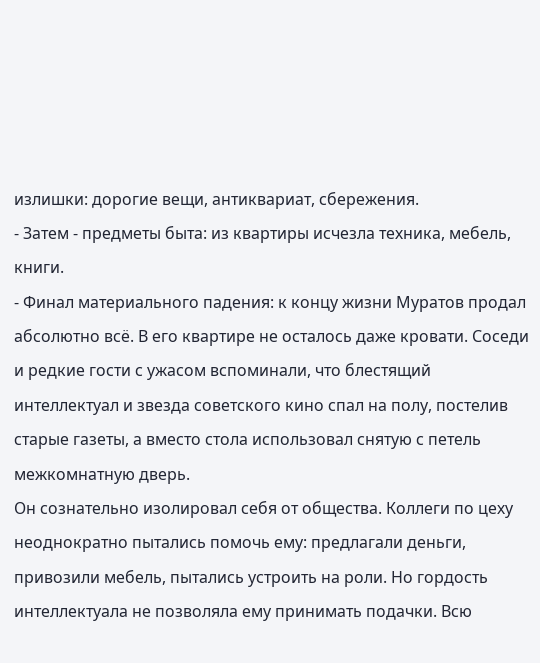излишки: дорогие вещи, антиквариат, сбережения.
- Затем - предметы быта: из квартиры исчезла техника, мебель, книги.
- Финал материального падения: к концу жизни Муратов продал абсолютно всё. В его квартире не осталось даже кровати. Соседи и редкие гости с ужасом вспоминали, что блестящий интеллектуал и звезда советского кино спал на полу, постелив старые газеты, а вместо стола использовал снятую с петель межкомнатную дверь.
Он сознательно изолировал себя от общества. Коллеги по цеху неоднократно пытались помочь ему: предлагали деньги, привозили мебель, пытались устроить на роли. Но гордость интеллектуала не позволяла ему принимать подачки. Всю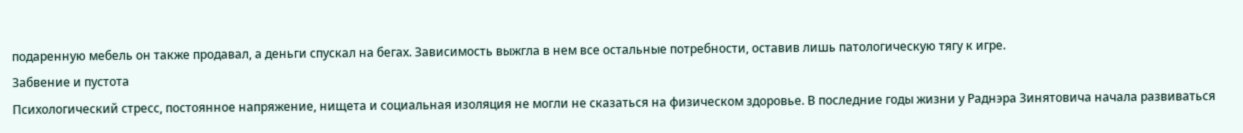подаренную мебель он также продавал, а деньги спускал на бегах. Зависимость выжгла в нем все остальные потребности, оставив лишь патологическую тягу к игре.
Забвение и пустота
Психологический стресс, постоянное напряжение, нищета и социальная изоляция не могли не сказаться на физическом здоровье. В последние годы жизни у Раднэра Зинятовича начала развиваться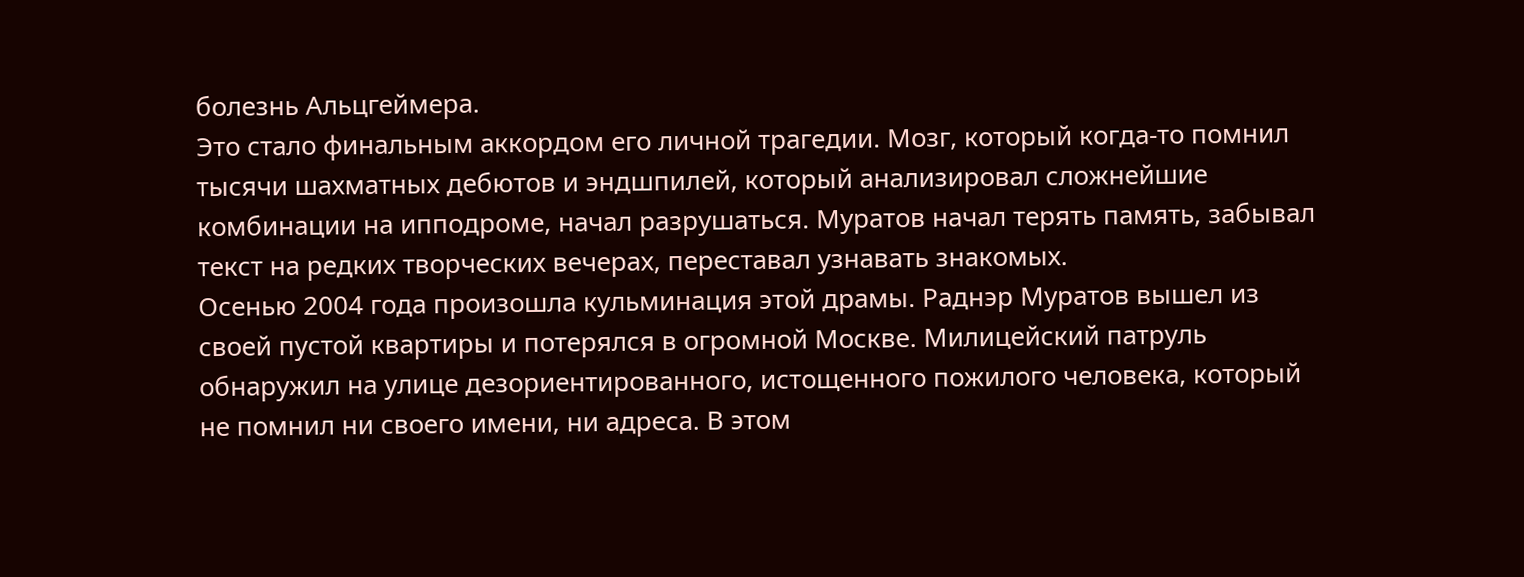болезнь Альцгеймера.
Это стало финальным аккордом его личной трагедии. Мозг, который когда-то помнил тысячи шахматных дебютов и эндшпилей, который анализировал сложнейшие комбинации на ипподроме, начал разрушаться. Муратов начал терять память, забывал текст на редких творческих вечерах, переставал узнавать знакомых.
Осенью 2004 года произошла кульминация этой драмы. Раднэр Муратов вышел из своей пустой квартиры и потерялся в огромной Москве. Милицейский патруль обнаружил на улице дезориентированного, истощенного пожилого человека, который не помнил ни своего имени, ни адреса. В этом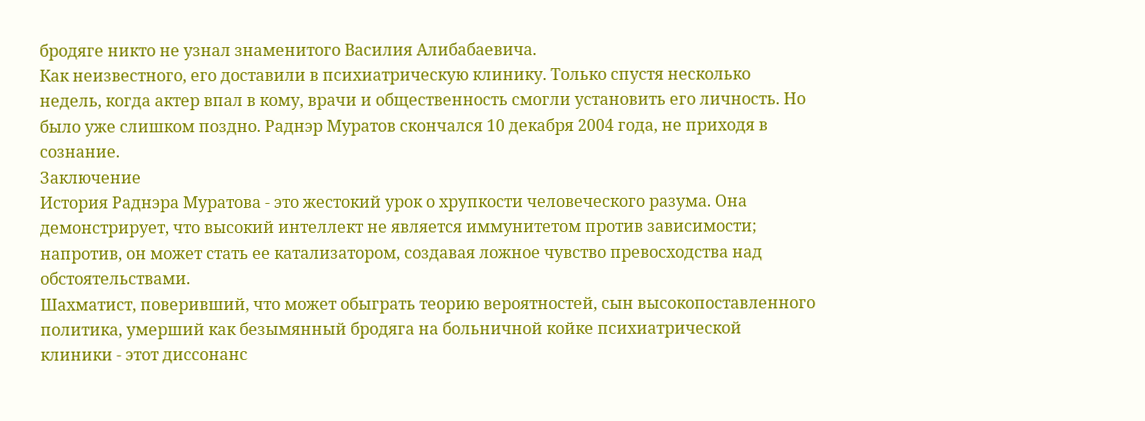бродяге никто не узнал знаменитого Василия Алибабаевича.
Как неизвестного, его доставили в психиатрическую клинику. Только спустя несколько недель, когда актер впал в кому, врачи и общественность смогли установить его личность. Но было уже слишком поздно. Раднэр Муратов скончался 10 декабря 2004 года, не приходя в сознание.
Заключение
История Раднэра Муратова - это жестокий урок о хрупкости человеческого разума. Она демонстрирует, что высокий интеллект не является иммунитетом против зависимости; напротив, он может стать ее катализатором, создавая ложное чувство превосходства над обстоятельствами.
Шахматист, поверивший, что может обыграть теорию вероятностей, сын высокопоставленного политика, умерший как безымянный бродяга на больничной койке психиатрической клиники - этот диссонанс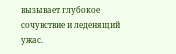вызывает глубокое сочувствие и леденящий ужас.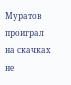Муратов проиграл на скачках не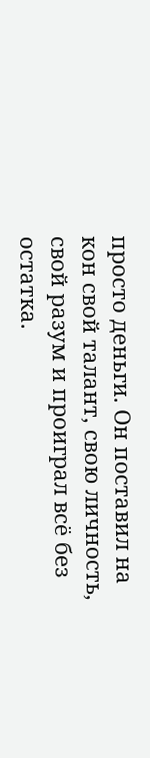просто деньги. Он поставил на кон свой талант, свою личность, свой разум и проиграл всё без остатка.